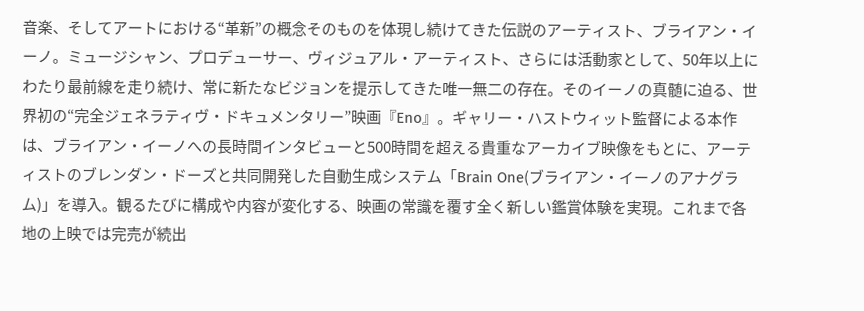音楽、そしてアートにおける“革新”の概念そのものを体現し続けてきた伝説のアーティスト、ブライアン・イーノ。ミュージシャン、プロデューサー、ヴィジュアル・アーティスト、さらには活動家として、50年以上にわたり最前線を走り続け、常に新たなビジョンを提示してきた唯一無二の存在。そのイーノの真髄に迫る、世界初の“完全ジェネラティヴ・ドキュメンタリー”映画『Eno』。ギャリー・ハストウィット監督による本作は、ブライアン・イーノへの長時間インタビューと500時間を超える貴重なアーカイブ映像をもとに、アーティストのブレンダン・ドーズと共同開発した自動生成システム「Brain One(ブライアン・イーノのアナグラム)」を導入。観るたびに構成や内容が変化する、映画の常識を覆す全く新しい鑑賞体験を実現。これまで各地の上映では完売が続出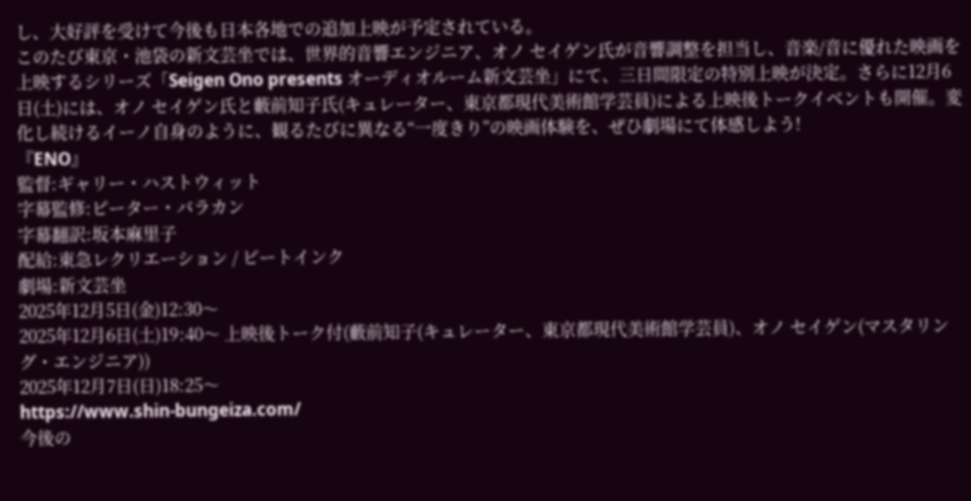し、大好評を受けて今後も日本各地での追加上映が予定されている。
このたび東京・池袋の新文芸坐では、世界的音響エンジニア、オノ セイゲン氏が音響調整を担当し、音楽/音に優れた映画を上映するシリーズ「Seigen Ono presents オーディオルーム新文芸坐」にて、三日間限定の特別上映が決定。さらに12月6日(土)には、オノ セイゲン氏と藪前知子氏(キュレーター、東京都現代美術館学芸員)による上映後トークイベントも開催。変化し続けるイーノ自身のように、観るたびに異なる“一度きり”の映画体験を、ぜひ劇場にて体感しよう!
『ENO』
監督:ギャリー・ハストウィット
字幕監修:ピーター・バラカン
字幕翻訳:坂本麻里子
配給:東急レクリエーション / ビートインク
劇場:新文芸坐
2025年12月5日(金)12:30〜
2025年12月6日(土)19:40〜 上映後トーク付(藪前知子(キュレーター、東京都現代美術館学芸員)、オノ セイゲン(マスタリング・エンジニア))
2025年12月7日(日)18:25〜
https://www.shin-bungeiza.com/
今後の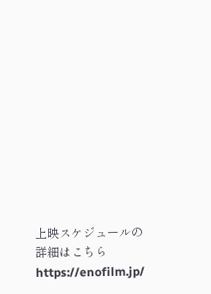上映スケジュールの詳細はこちら
https://enofilm.jp/